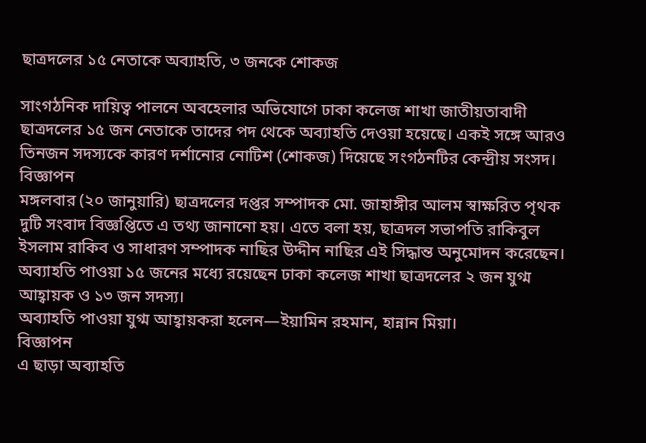ছাত্রদলের ১৫ নেতাকে অব্যাহতি, ৩ জনকে শোকজ

সাংগঠনিক দায়িত্ব পালনে অবহেলার অভিযোগে ঢাকা কলেজ শাখা জাতীয়তাবাদী ছাত্রদলের ১৫ জন নেতাকে তাদের পদ থেকে অব্যাহতি দেওয়া হয়েছে। একই সঙ্গে আরও তিনজন সদস্যকে কারণ দর্শানোর নোটিশ (শোকজ) দিয়েছে সংগঠনটির কেন্দ্রীয় সংসদ।
বিজ্ঞাপন
মঙ্গলবার (২০ জানুয়ারি) ছাত্রদলের দপ্তর সম্পাদক মো. জাহাঙ্গীর আলম স্বাক্ষরিত পৃথক দুটি সংবাদ বিজ্ঞপ্তিতে এ তথ্য জানানো হয়। এতে বলা হয়, ছাত্রদল সভাপতি রাকিবুল ইসলাম রাকিব ও সাধারণ সম্পাদক নাছির উদ্দীন নাছির এই সিদ্ধান্ত অনুমোদন করেছেন।
অব্যাহতি পাওয়া ১৫ জনের মধ্যে রয়েছেন ঢাকা কলেজ শাখা ছাত্রদলের ২ জন যুগ্ম আহ্বায়ক ও ১৩ জন সদস্য।
অব্যাহতি পাওয়া যুগ্ম আহ্বায়করা হলেন—ইয়ামিন রহমান, হান্নান মিয়া।
বিজ্ঞাপন
এ ছাড়া অব্যাহতি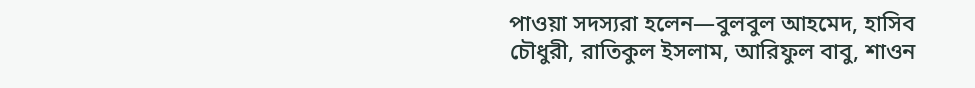পাওয়া সদস্যরা হলেন—বুলবুল আহমেদ, হাসিব চৌধুরী, রাতিকুল ইসলাম, আরিফুল বাবু, শাওন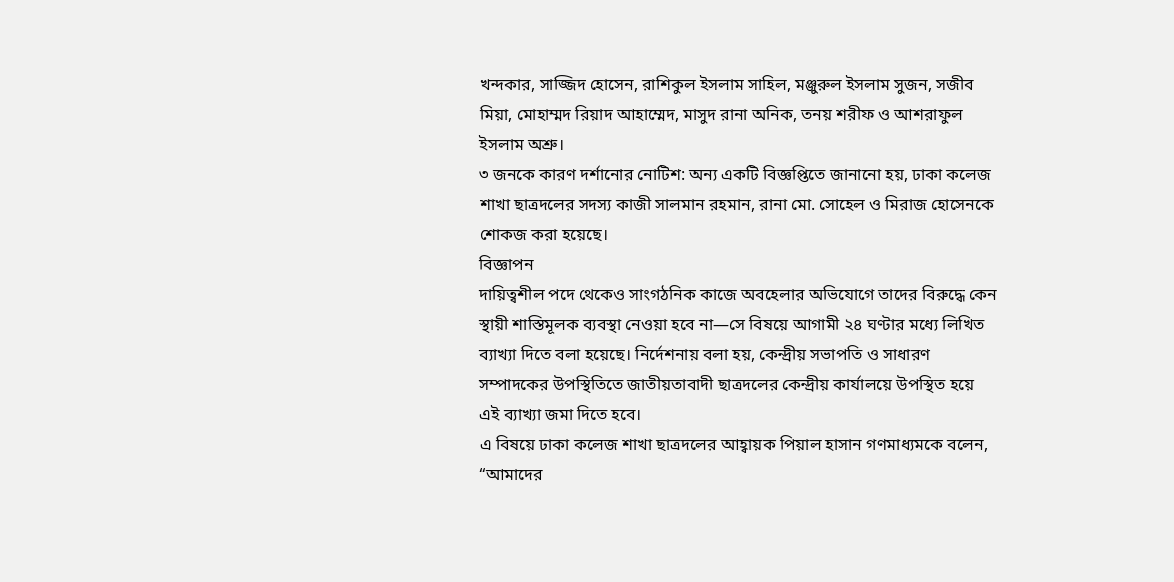খন্দকার, সাজ্জিদ হোসেন, রাশিকুল ইসলাম সাহিল, মঞ্জুরুল ইসলাম সুজন, সজীব মিয়া, মোহাম্মদ রিয়াদ আহাম্মেদ, মাসুদ রানা অনিক, তনয় শরীফ ও আশরাফুল ইসলাম অশ্রু।
৩ জনকে কারণ দর্শানোর নোটিশ: অন্য একটি বিজ্ঞপ্তিতে জানানো হয়, ঢাকা কলেজ শাখা ছাত্রদলের সদস্য কাজী সালমান রহমান, রানা মো. সোহেল ও মিরাজ হোসেনকে শোকজ করা হয়েছে।
বিজ্ঞাপন
দায়িত্বশীল পদে থেকেও সাংগঠনিক কাজে অবহেলার অভিযোগে তাদের বিরুদ্ধে কেন স্থায়ী শাস্তিমূলক ব্যবস্থা নেওয়া হবে না—সে বিষয়ে আগামী ২৪ ঘণ্টার মধ্যে লিখিত ব্যাখ্যা দিতে বলা হয়েছে। নির্দেশনায় বলা হয়, কেন্দ্রীয় সভাপতি ও সাধারণ সম্পাদকের উপস্থিতিতে জাতীয়তাবাদী ছাত্রদলের কেন্দ্রীয় কার্যালয়ে উপস্থিত হয়ে এই ব্যাখ্যা জমা দিতে হবে।
এ বিষয়ে ঢাকা কলেজ শাখা ছাত্রদলের আহ্বায়ক পিয়াল হাসান গণমাধ্যমকে বলেন, “আমাদের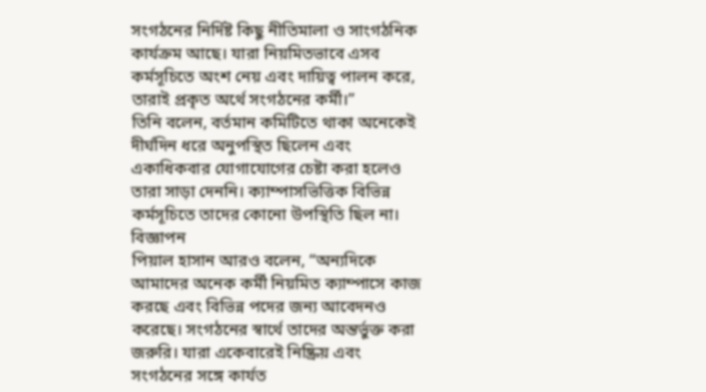সংগঠনের নির্দিষ্ট কিছু নীতিমালা ও সাংগঠনিক কার্যক্রম আছে। যারা নিয়মিতভাবে এসব কর্মসূচিতে অংশ নেয় এবং দায়িত্ব পালন করে, তারাই প্রকৃত অর্থে সংগঠনের কর্মী।”
তিনি বলেন, বর্তমান কমিটিতে থাকা অনেকেই দীর্ঘদিন ধরে অনুপস্থিত ছিলেন এবং একাধিকবার যোগাযোগের চেষ্টা করা হলেও তারা সাড়া দেননি। ক্যাম্পাসভিত্তিক বিভিন্ন কর্মসূচিতে তাদের কোনো উপস্থিতি ছিল না।
বিজ্ঞাপন
পিয়াল হাসান আরও বলেন, “অন্যদিকে আমাদের অনেক কর্মী নিয়মিত ক্যাম্পাসে কাজ করছে এবং বিভিন্ন পদের জন্য আবেদনও করেছে। সংগঠনের স্বার্থে তাদের অন্তর্ভুক্ত করা জরুরি। যারা একেবারেই নিষ্ক্রিয় এবং সংগঠনের সঙ্গে কার্যত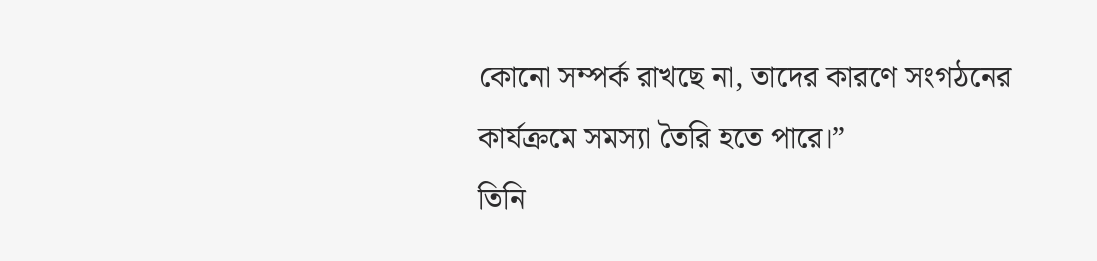কোনো সম্পর্ক রাখছে না, তাদের কারণে সংগঠনের কার্যক্রমে সমস্যা তৈরি হতে পারে।”
তিনি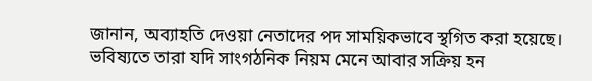জানান, অব্যাহতি দেওয়া নেতাদের পদ সাময়িকভাবে স্থগিত করা হয়েছে। ভবিষ্যতে তারা যদি সাংগঠনিক নিয়ম মেনে আবার সক্রিয় হন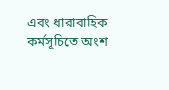এবং ধারাবাহিক কর্মসূচিতে অংশ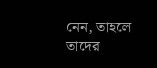নেন, তাহলে তাদের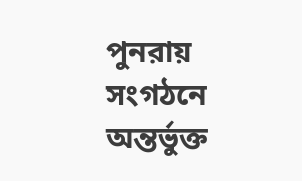পুনরায় সংগঠনে অন্তর্ভুক্ত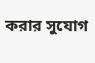করার সুযোগ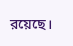রয়েছে।